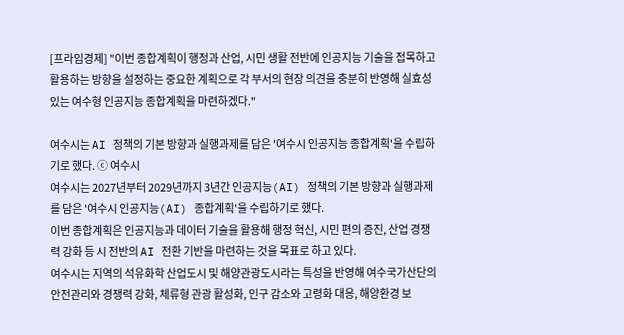[프라임경제] "이번 종합계획이 행정과 산업, 시민 생활 전반에 인공지능 기술을 접목하고 활용하는 방향을 설정하는 중요한 계획으로 각 부서의 현장 의견을 충분히 반영해 실효성 있는 여수형 인공지능 종합계획을 마련하겠다."

여수시는 AI 정책의 기본 방향과 실행과제를 담은 '여수시 인공지능 종합계획'을 수립하기로 했다. ⓒ 여수시
여수시는 2027년부터 2029년까지 3년간 인공지능(AI) 정책의 기본 방향과 실행과제를 담은 '여수시 인공지능(AI) 종합계획'을 수립하기로 했다.
이번 종합계획은 인공지능과 데이터 기술을 활용해 행정 혁신, 시민 편의 증진, 산업 경쟁력 강화 등 시 전반의 AI 전환 기반을 마련하는 것을 목표로 하고 있다.
여수시는 지역의 석유화학 산업도시 및 해양관광도시라는 특성을 반영해 여수국가산단의 안전관리와 경쟁력 강화, 체류형 관광 활성화, 인구 감소와 고령화 대응, 해양환경 보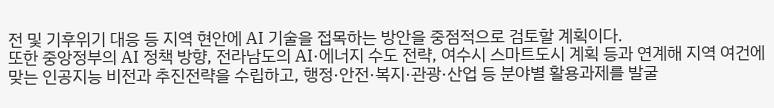전 및 기후위기 대응 등 지역 현안에 AI 기술을 접목하는 방안을 중점적으로 검토할 계획이다.
또한 중앙정부의 AI 정책 방향, 전라남도의 AI·에너지 수도 전략, 여수시 스마트도시 계획 등과 연계해 지역 여건에 맞는 인공지능 비전과 추진전략을 수립하고, 행정·안전·복지·관광·산업 등 분야별 활용과제를 발굴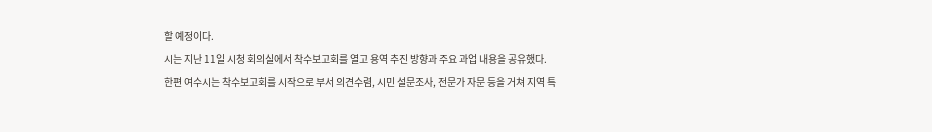할 예정이다.
시는 지난 11일 시청 회의실에서 착수보고회를 열고 용역 추진 방향과 주요 과업 내용을 공유했다.
한편 여수시는 착수보고회를 시작으로 부서 의견수렴, 시민 설문조사, 전문가 자문 등을 거쳐 지역 특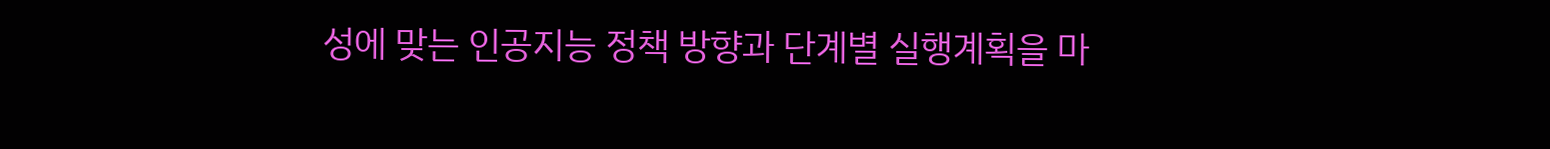성에 맞는 인공지능 정책 방향과 단계별 실행계획을 마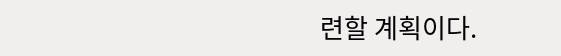련할 계획이다.